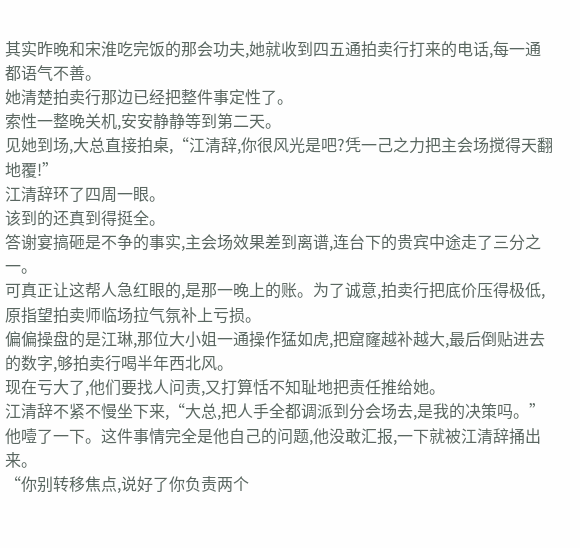其实昨晚和宋淮吃完饭的那会功夫,她就收到四五通拍卖行打来的电话,每一通都语气不善。
她清楚拍卖行那边已经把整件事定性了。
索性一整晚关机,安安静静等到第二天。
见她到场,大总直接拍桌,“江清辞,你很风光是吧?凭一己之力把主会场搅得天翻地覆!”
江清辞环了四周一眼。
该到的还真到得挺全。
答谢宴搞砸是不争的事实,主会场效果差到离谱,连台下的贵宾中途走了三分之一。
可真正让这帮人急红眼的,是那一晚上的账。为了诚意,拍卖行把底价压得极低,原指望拍卖师临场拉气氛补上亏损。
偏偏操盘的是江琳,那位大小姐一通操作猛如虎,把窟窿越补越大,最后倒贴进去的数字,够拍卖行喝半年西北风。
现在亏大了,他们要找人问责,又打算恬不知耻地把责任推给她。
江清辞不紧不慢坐下来,“大总,把人手全都调派到分会场去,是我的决策吗。”
他噎了一下。这件事情完全是他自己的问题,他没敢汇报,一下就被江清辞捅出来。
“你别转移焦点,说好了你负责两个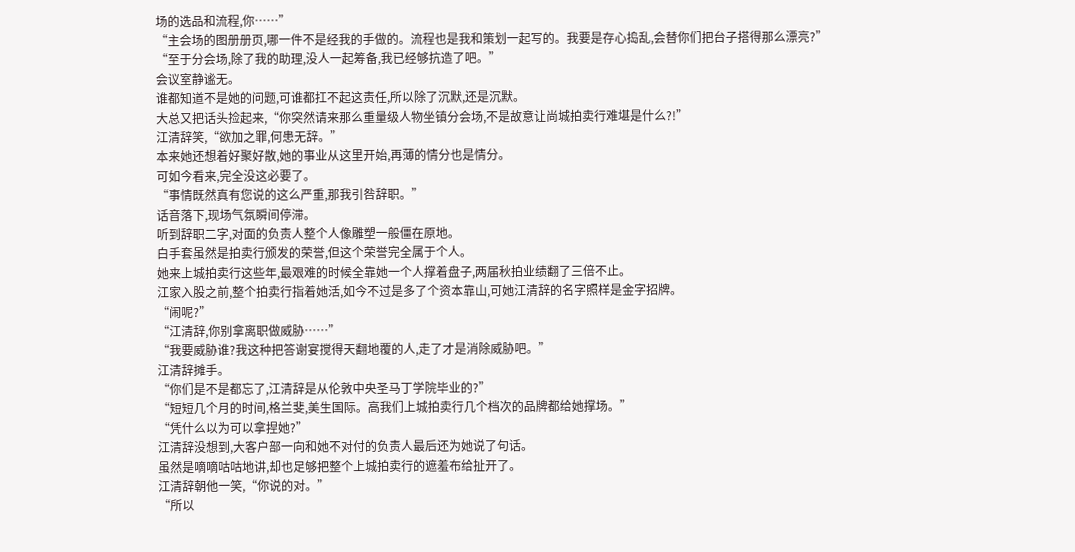场的选品和流程,你……”
“主会场的图册册页,哪一件不是经我的手做的。流程也是我和策划一起写的。我要是存心捣乱,会替你们把台子搭得那么漂亮?”
“至于分会场,除了我的助理,没人一起筹备,我已经够抗造了吧。”
会议室静谧无。
谁都知道不是她的问题,可谁都扛不起这责任,所以除了沉默,还是沉默。
大总又把话头捡起来,“你突然请来那么重量级人物坐镇分会场,不是故意让尚城拍卖行难堪是什么?!”
江清辞笑,“欲加之罪,何患无辞。”
本来她还想着好聚好散,她的事业从这里开始,再薄的情分也是情分。
可如今看来,完全没这必要了。
“事情既然真有您说的这么严重,那我引咎辞职。”
话音落下,现场气氛瞬间停滞。
听到辞职二字,对面的负责人整个人像雕塑一般僵在原地。
白手套虽然是拍卖行颁发的荣誉,但这个荣誉完全属于个人。
她来上城拍卖行这些年,最艰难的时候全靠她一个人撑着盘子,两届秋拍业绩翻了三倍不止。
江家入股之前,整个拍卖行指着她活,如今不过是多了个资本靠山,可她江清辞的名字照样是金字招牌。
“闹呢?”
“江清辞,你别拿离职做威胁……”
“我要威胁谁?我这种把答谢宴搅得天翻地覆的人,走了才是消除威胁吧。”
江清辞摊手。
“你们是不是都忘了,江清辞是从伦敦中央圣马丁学院毕业的?”
“短短几个月的时间,格兰斐,美生国际。高我们上城拍卖行几个档次的品牌都给她撑场。”
“凭什么以为可以拿捏她?”
江清辞没想到,大客户部一向和她不对付的负责人最后还为她说了句话。
虽然是嘀嘀咕咕地讲,却也足够把整个上城拍卖行的遮羞布给扯开了。
江清辞朝他一笑,“你说的对。”
“所以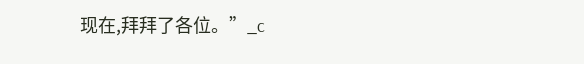现在,拜拜了各位。”_c